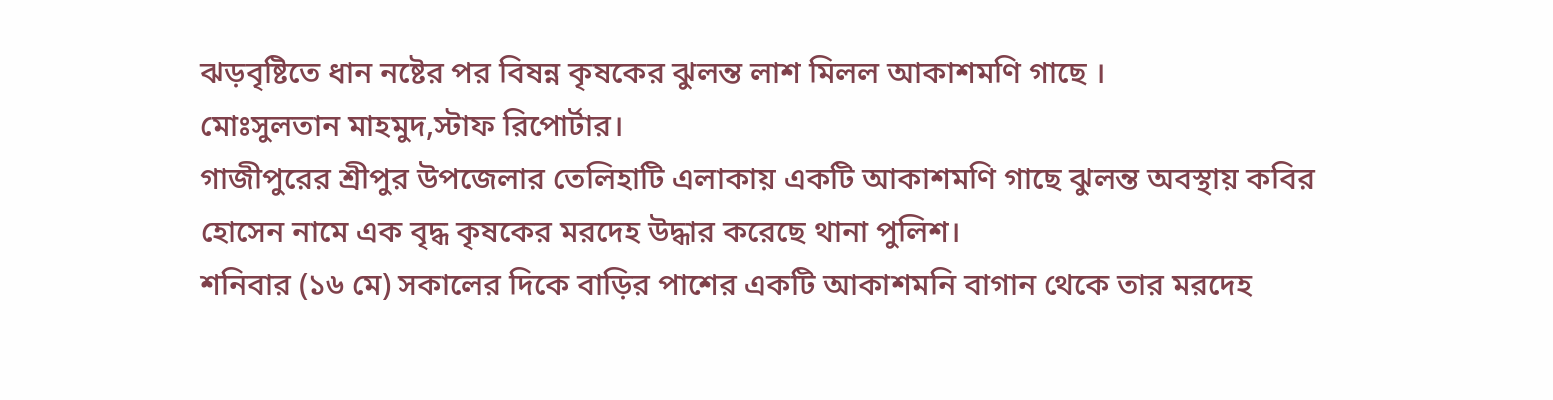ঝড়বৃষ্টিতে ধান নষ্টের পর বিষন্ন কৃষকের ঝুলন্ত লাশ মিলল আকাশমণি গাছে ।
মোঃসুলতান মাহমুদ,স্টাফ রিপোর্টার।
গাজীপুরের শ্রীপুর উপজেলার তেলিহাটি এলাকায় একটি আকাশমণি গাছে ঝুলন্ত অবস্থায় কবির হোসেন নামে এক বৃদ্ধ কৃষকের মরদেহ উদ্ধার করেছে থানা পুলিশ।
শনিবার (১৬ মে) সকালের দিকে বাড়ির পাশের একটি আকাশমনি বাগান থেকে তার মরদেহ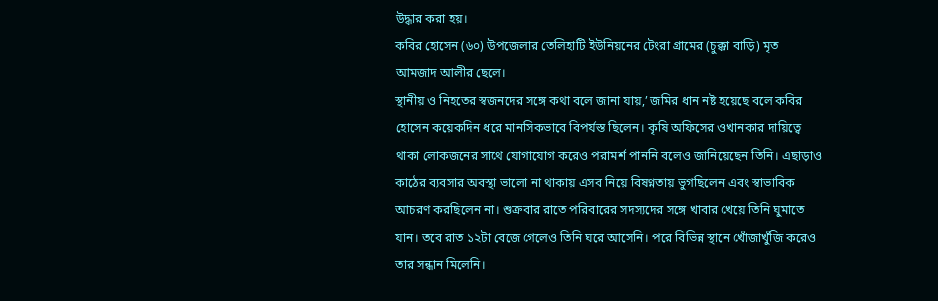উদ্ধার করা হয়।
কবির হোসেন (৬০) উপজেলার তেলিহাটি ইউনিয়নের টেংরা গ্রামের (চুক্কা বাড়ি) মৃত আমজাদ আলীর ছেলে।
স্থানীয় ও নিহতের স্বজনদের সঙ্গে কথা বলে জানা যায়,’ জমির ধান নষ্ট হয়েছে বলে কবির হোসেন কয়েকদিন ধরে মানসিকভাবে বিপর্যস্ত ছিলেন। কৃষি অফিসের ওখানকার দায়িত্বে থাকা লোকজনের সাথে যোগাযোগ করেও পরামর্শ পাননি বলেও জানিয়েছেন তিনি। এছাড়াও কাঠের ব্যবসার অবস্থা ভালো না থাকায় এসব নিয়ে বিষণ্নতায় ভুগছিলেন এবং স্বাভাবিক আচরণ করছিলেন না। শুক্রবার রাতে পরিবারের সদস্যদের সঙ্গে খাবার খেয়ে তিনি ঘুমাতে যান। তবে রাত ১২টা বেজে গেলেও তিনি ঘরে আসেনি। পরে বিভিন্ন স্থানে খোঁজাখুঁজি করেও তার সন্ধান মিলেনি।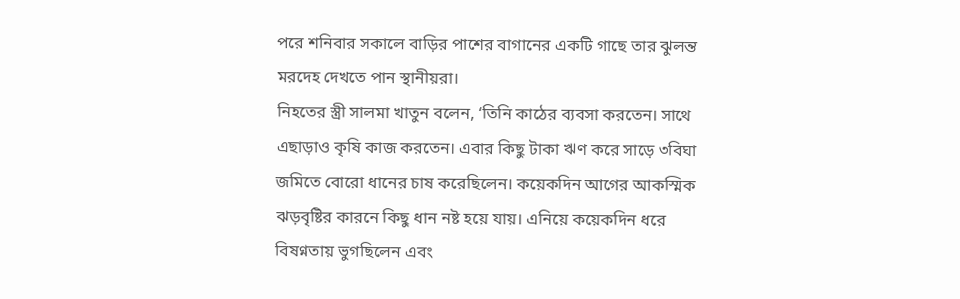পরে শনিবার সকালে বাড়ির পাশের বাগানের একটি গাছে তার ঝুলন্ত মরদেহ দেখতে পান স্থানীয়রা।
নিহতের স্ত্রী সালমা খাতুন বলেন, ‘তিনি কাঠের ব্যবসা করতেন। সাথে এছাড়াও কৃষি কাজ করতেন। এবার কিছু টাকা ঋণ করে সাড়ে ৩বিঘা জমিতে বোরো ধানের চাষ করেছিলেন। কয়েকদিন আগের আকস্মিক ঝড়বৃষ্টির কারনে কিছু ধান নষ্ট হয়ে যায়। এনিয়ে কয়েকদিন ধরে বিষণ্নতায় ভুগছিলেন এবং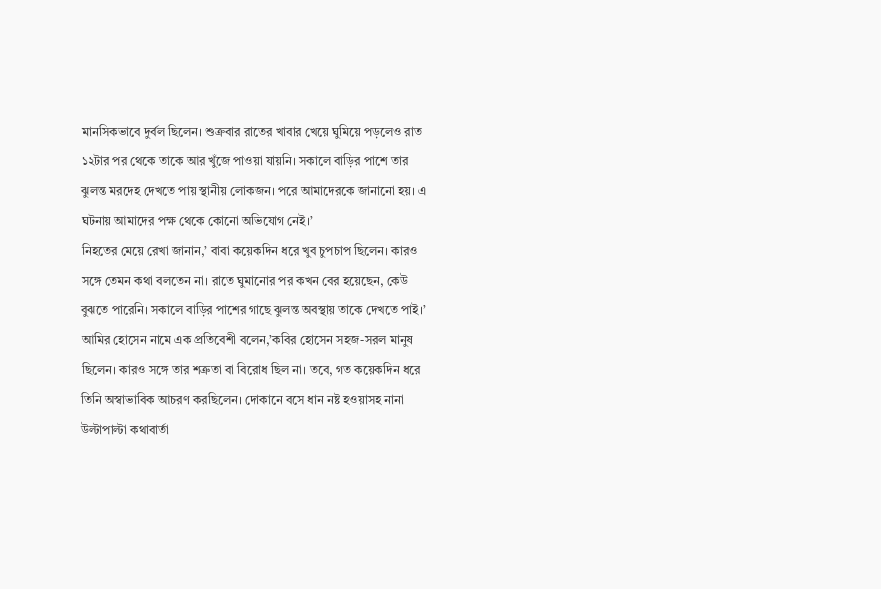মানসিকভাবে দুর্বল ছিলেন। শুক্রবার রাতের খাবার খেয়ে ঘুমিয়ে পড়লেও রাত ১২টার পর থেকে তাকে আর খুঁজে পাওয়া যায়নি। সকালে বাড়ির পাশে তার ঝুলন্ত মরদেহ দেখতে পায় স্থানীয় লোকজন। পরে আমাদেরকে জানানো হয়। এ ঘটনায় আমাদের পক্ষ থেকে কোনো অভিযোগ নেই।’
নিহতের মেয়ে রেখা জানান,’ বাবা কয়েকদিন ধরে খুব চুপচাপ ছিলেন। কারও সঙ্গে তেমন কথা বলতেন না। রাতে ঘুমানোর পর কখন বের হয়েছেন, কেউ বুঝতে পারেনি। সকালে বাড়ির পাশের গাছে ঝুলন্ত অবস্থায় তাকে দেখতে পাই।’
আমির হোসেন নামে এক প্রতিবেশী বলেন,’কবির হোসেন সহজ-সরল মানুষ ছিলেন। কারও সঙ্গে তার শত্রুতা বা বিরোধ ছিল না। তবে, গত কয়েকদিন ধরে তিনি অস্বাভাবিক আচরণ করছিলেন। দোকানে বসে ধান নষ্ট হওয়াসহ নানা উল্টাপাল্টা কথাবার্তা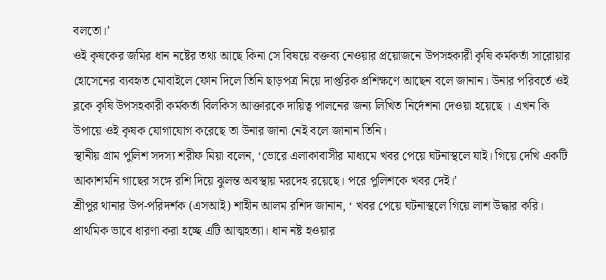বলতো।’
ওই কৃষকের জমির ধান নষ্টের তথ্য আছে কিনা সে বিষয়ে বক্তব্য নেওয়ার প্রয়োজনে উপসহকারী কৃষি কর্মকর্তা সারোয়ার হোসেনের ব্যবহৃত মোবাইলে ফোন দিলে তিনি ছাড়পত্র নিয়ে দাপ্তরিক প্রশিক্ষণে আছেন বলে জানান। উনার পরিবর্তে ওই ব্লকে কৃষি উপসহকারী কর্মকর্তা বিলকিস আক্তারকে দায়িত্ব পালনের জন্য লিখিত নির্দেশনা দেওয়া হয়েছে । এখন কি উপায়ে ওই কৃষক যোগাযোগ করেছে তা উনার জানা নেই বলে জানান তিনি।
স্থানীয় গ্রাম পুলিশ সদস্য শরীফ মিয়া বলেন, ‘ভোরে এলাকাবাসীর মাধ্যমে খবর পেয়ে ঘটনাস্থলে যাই। গিয়ে দেখি একটি আকাশমনি গাছের সঙ্গে রশি দিয়ে ঝুলন্ত অবস্থায় মরদেহ রয়েছে। পরে পুলিশকে খবর দেই।’
শ্রীপুর থানার উপ-পরিদর্শক (এসআই) শাহীন আলম রশিদ জানান, ‘ খবর পেয়ে ঘটনাস্থলে গিয়ে লাশ উদ্ধার করি। প্রাথমিক ভাবে ধারণা করা হচ্ছে এটি আত্মহত্যা। ধান নষ্ট হওয়ার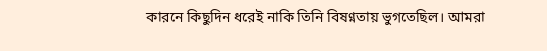কারনে কিছুদিন ধরেই নাকি তিনি বিষণ্নতায় ভুগতেছিল। আমরা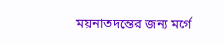ময়নাতদন্তের জন্য মর্গে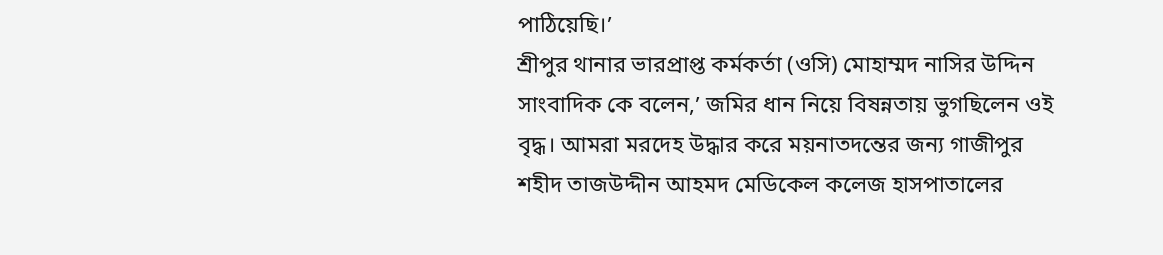পাঠিয়েছি।’
শ্রীপুর থানার ভারপ্রাপ্ত কর্মকর্তা (ওসি) মোহাম্মদ নাসির উদ্দিন সাংবাদিক কে বলেন,’ জমির ধান নিয়ে বিষন্নতায় ভুগছিলেন ওই বৃদ্ধ। আমরা মরদেহ উদ্ধার করে ময়নাতদন্তের জন্য গাজীপুর শহীদ তাজউদ্দীন আহমদ মেডিকেল কলেজ হাসপাতালের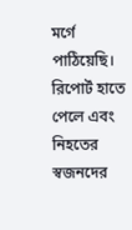মর্গে পাঠিয়েছি। রিপোর্ট হাতে পেলে এবং নিহতের স্বজনদের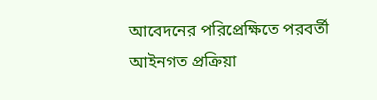আবেদনের পরিপ্রেক্ষিতে পরবর্তী আইনগত প্রক্রিয়া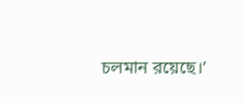চলমান রয়েছে।’